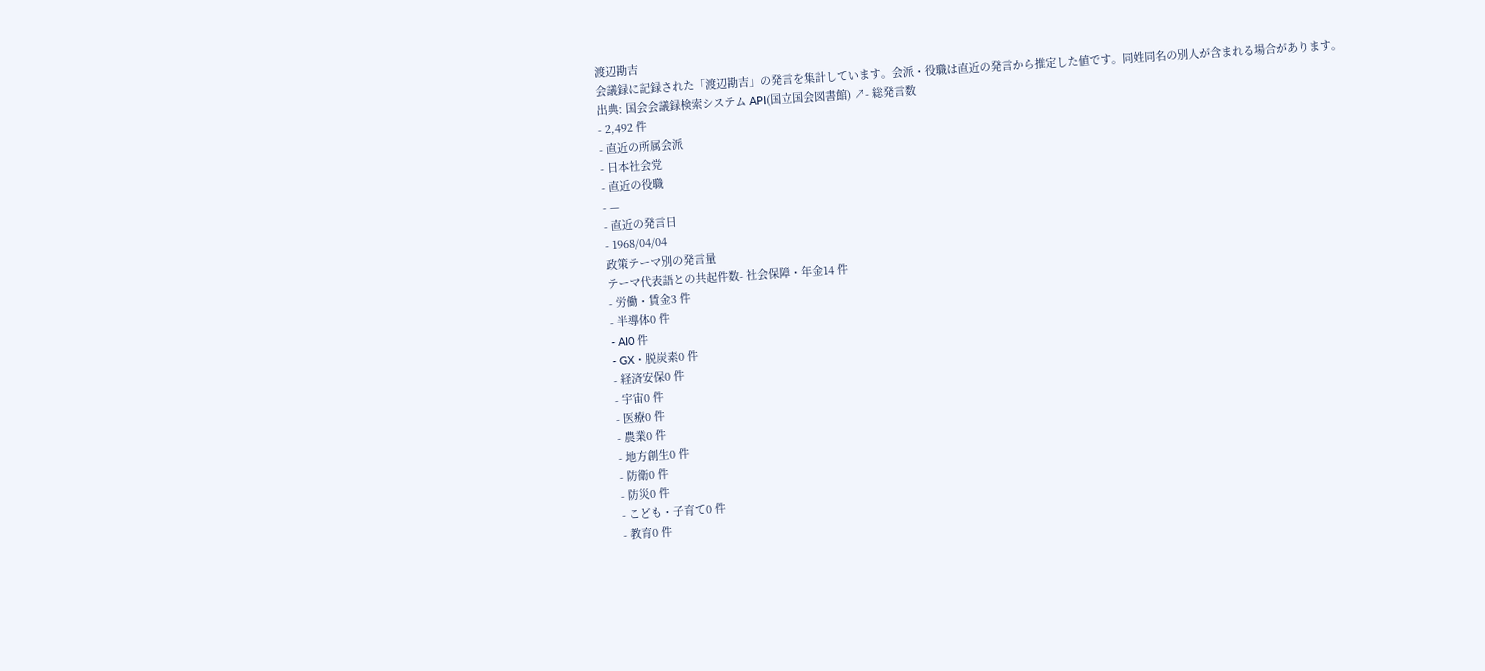渡辺勘吉
会議録に記録された「渡辺勘吉」の発言を集計しています。会派・役職は直近の発言から推定した値です。同姓同名の別人が含まれる場合があります。
出典: 国会会議録検索システム API(国立国会図書館) ↗- 総発言数
- 2,492 件
- 直近の所属会派
- 日本社会党
- 直近の役職
- —
- 直近の発言日
- 1968/04/04
政策テーマ別の発言量
テーマ代表語との共起件数- 社会保障・年金14 件
- 労働・賃金3 件
- 半導体0 件
- AI0 件
- GX・脱炭素0 件
- 経済安保0 件
- 宇宙0 件
- 医療0 件
- 農業0 件
- 地方創生0 件
- 防衛0 件
- 防災0 件
- こども・子育て0 件
- 教育0 件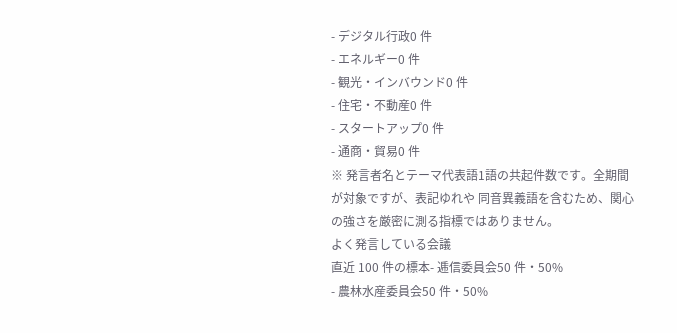- デジタル行政0 件
- エネルギー0 件
- 観光・インバウンド0 件
- 住宅・不動産0 件
- スタートアップ0 件
- 通商・貿易0 件
※ 発言者名とテーマ代表語1語の共起件数です。全期間が対象ですが、表記ゆれや 同音異義語を含むため、関心の強さを厳密に測る指標ではありません。
よく発言している会議
直近 100 件の標本- 逓信委員会50 件・50%
- 農林水産委員会50 件・50%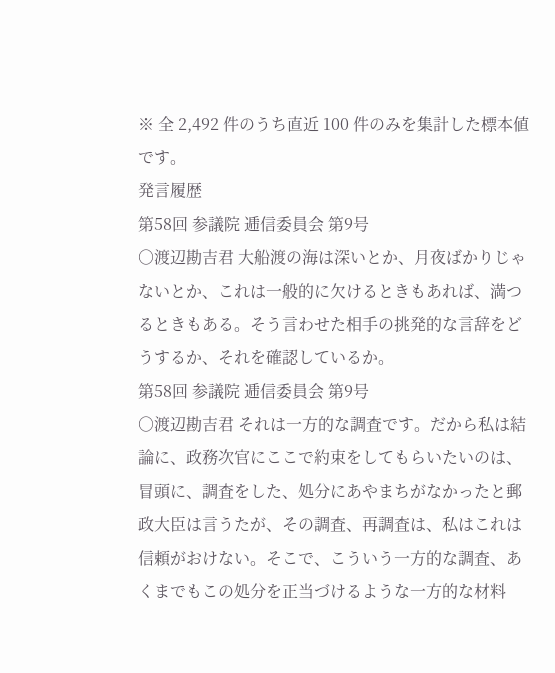※ 全 2,492 件のうち直近 100 件のみを集計した標本値です。
発言履歴
第58回 参議院 逓信委員会 第9号
○渡辺勘吉君 大船渡の海は深いとか、月夜ばかりじゃないとか、これは一般的に欠けるときもあれば、満つるときもある。そう言わせた相手の挑発的な言辞をどうするか、それを確認しているか。
第58回 参議院 逓信委員会 第9号
○渡辺勘吉君 それは一方的な調査です。だから私は結論に、政務次官にここで約束をしてもらいたいのは、冒頭に、調査をした、処分にあやまちがなかったと郵政大臣は言うたが、その調査、再調査は、私はこれは信頼がおけない。そこで、こういう一方的な調査、あくまでもこの処分を正当づけるような一方的な材料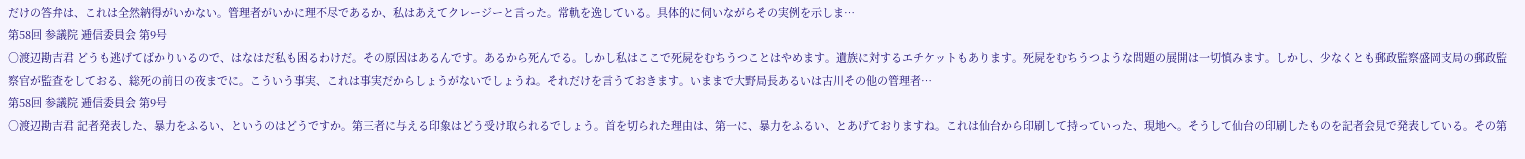だけの答弁は、これは全然納得がいかない。管理者がいかに理不尽であるか、私はあえてクレージーと言った。常軌を逸している。具体的に伺いながらその実例を示しま…
第58回 参議院 逓信委員会 第9号
○渡辺勘吉君 どうも逃げてばかりいるので、はなはだ私も困るわけだ。その原因はあるんです。あるから死んでる。しかし私はここで死屍をむちうつことはやめます。遺族に対するエチケットもあります。死屍をむちうつような問題の展開は一切慎みます。しかし、少なくとも郵政監察盛岡支局の郵政監察官が監査をしておる、総死の前日の夜までに。こういう事実、これは事実だからしょうがないでしょうね。それだけを言うておきます。いままで大野局長あるいは古川その他の管理者…
第58回 参議院 逓信委員会 第9号
○渡辺勘吉君 記者発表した、暴力をふるい、というのはどうですか。第三者に与える印象はどう受け取られるでしょう。首を切られた理由は、第一に、暴力をふるい、とあげておりますね。これは仙台から印刷して持っていった、現地へ。そうして仙台の印刷したものを記者会見で発表している。その第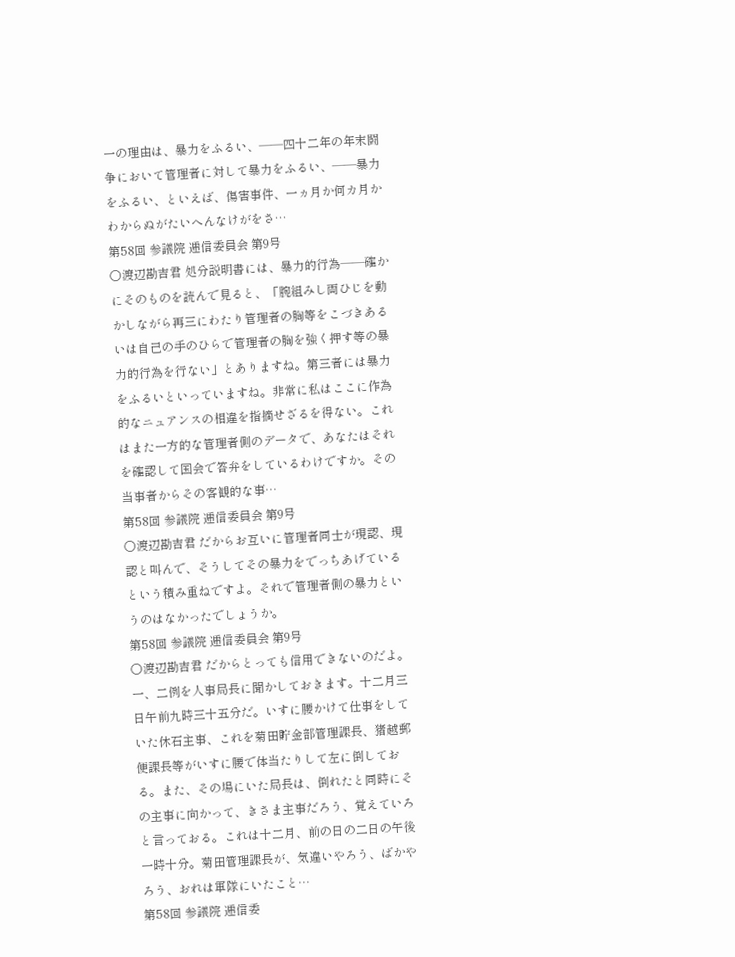一の理由は、暴力をふるい、——四十二年の年末闘争において管理者に対して暴力をふるい、——暴力をふるい、といえば、傷害事件、一ヵ月か何カ月かわからぬがたいへんなけがをさ…
第58回 参議院 逓信委員会 第9号
○渡辺勘吉君 処分説明書には、暴力的行為——確かにそのものを読んで見ると、「腕組みし両ひじを動かしながら再三にわたり管理者の胸等をこづきあるいは自己の手のひらで管理者の胸を強く押す等の暴力的行為を行ない」とありますね。第三者には暴力をふるいといっていますね。非常に私はここに作為的なニュアンスの相違を指摘せざるを得ない。これはまた一方的な管理者側のデータで、あなたはそれを確認して国会で答弁をしているわけですか。その当事者からその客観的な事…
第58回 参議院 逓信委員会 第9号
○渡辺勘吉君 だからお互いに管理者同士が現認、現認と叫んで、そうしてその暴力をでっちあげているという積み重ねですよ。それで管理者側の暴力というのはなかったでしょうか。
第58回 参議院 逓信委員会 第9号
○渡辺勘吉君 だからとっても信用できないのだよ。一、二例を人事局長に聞かしておきます。十二月三日午前九時三十五分だ。いすに腰かけて仕事をしていた休石主事、これを菊田貯金部管理課長、猪越郵便課長等がいすに腰で体当たりして左に倒しておる。また、その場にいた局長は、倒れたと同時にその主事に向かって、きさま主事だろう、覚えていろと言っておる。これは十二月、前の日の二日の午後一時十分。菊田管理課長が、気違いやろう、ばかやろう、おれは軍隊にいたこと…
第58回 参議院 逓信委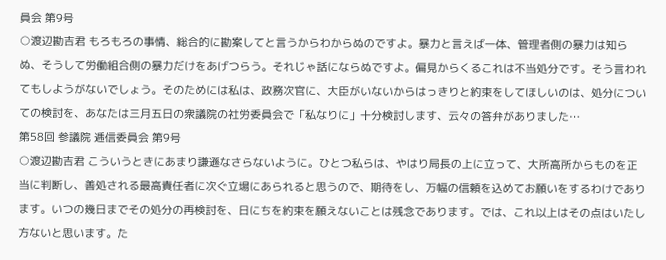員会 第9号
○渡辺勘吉君 もろもろの事情、総合的に勘案してと言うからわからぬのですよ。暴力と言えば一体、管理者側の暴力は知らぬ、そうして労働組合側の暴力だけをあげつらう。それじゃ話にならぬですよ。偏見からくるこれは不当処分です。そう言われてもしようがないでしょう。そのためには私は、政務次官に、大臣がいないからはっきりと約束をしてほしいのは、処分についての検討を、あなたは三月五日の衆議院の社労委員会で「私なりに」十分検討します、云々の答弁がありました…
第58回 参議院 逓信委員会 第9号
○渡辺勘吉君 こういうときにあまり謙遜なさらないように。ひとつ私らは、やはり局長の上に立って、大所高所からものを正当に判断し、善処される最高責任者に次ぐ立場にあられると思うので、期待をし、万幅の信頼を込めてお願いをするわけであります。いつの幾日までその処分の再検討を、日にちを約束を願えないことは残念であります。では、これ以上はその点はいたし方ないと思います。た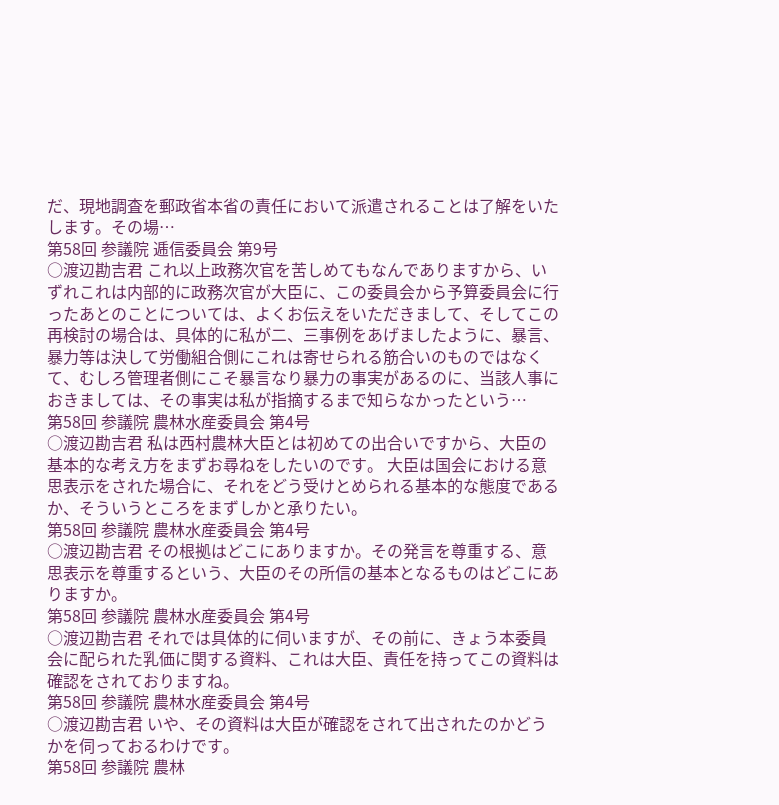だ、現地調査を郵政省本省の責任において派遣されることは了解をいたします。その場…
第58回 参議院 逓信委員会 第9号
○渡辺勘吉君 これ以上政務次官を苦しめてもなんでありますから、いずれこれは内部的に政務次官が大臣に、この委員会から予算委員会に行ったあとのことについては、よくお伝えをいただきまして、そしてこの再検討の場合は、具体的に私が二、三事例をあげましたように、暴言、暴力等は決して労働組合側にこれは寄せられる筋合いのものではなくて、むしろ管理者側にこそ暴言なり暴力の事実があるのに、当該人事におきましては、その事実は私が指摘するまで知らなかったという…
第58回 参議院 農林水産委員会 第4号
○渡辺勘吉君 私は西村農林大臣とは初めての出合いですから、大臣の基本的な考え方をまずお尋ねをしたいのです。 大臣は国会における意思表示をされた場合に、それをどう受けとめられる基本的な態度であるか、そういうところをまずしかと承りたい。
第58回 参議院 農林水産委員会 第4号
○渡辺勘吉君 その根拠はどこにありますか。その発言を尊重する、意思表示を尊重するという、大臣のその所信の基本となるものはどこにありますか。
第58回 参議院 農林水産委員会 第4号
○渡辺勘吉君 それでは具体的に伺いますが、その前に、きょう本委員会に配られた乳価に関する資料、これは大臣、責任を持ってこの資料は確認をされておりますね。
第58回 参議院 農林水産委員会 第4号
○渡辺勘吉君 いや、その資料は大臣が確認をされて出されたのかどうかを伺っておるわけです。
第58回 参議院 農林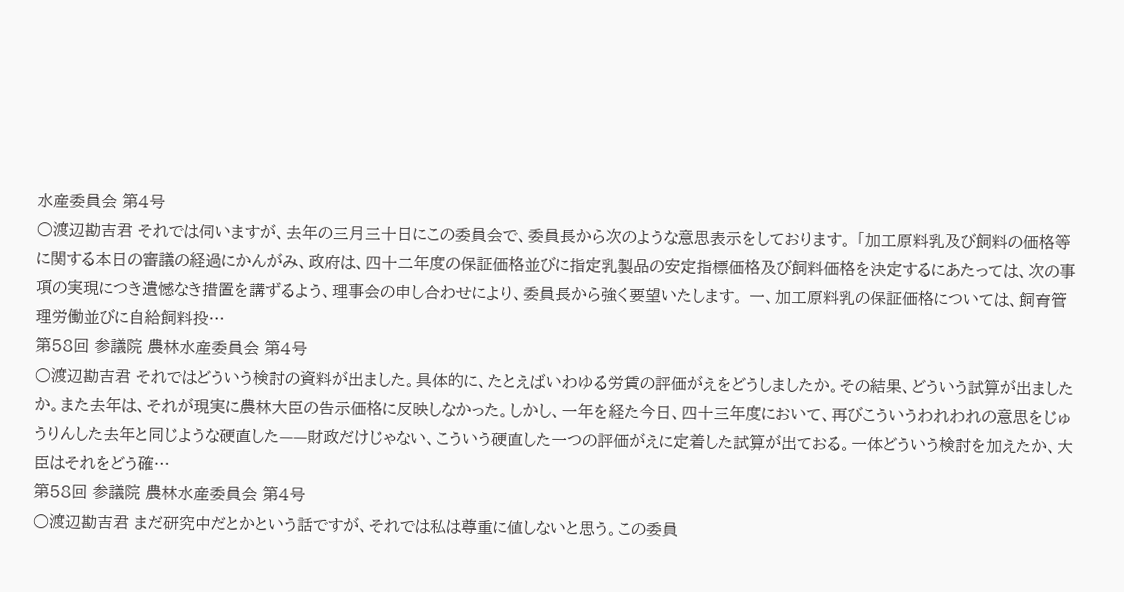水産委員会 第4号
○渡辺勘吉君 それでは伺いますが、去年の三月三十日にこの委員会で、委員長から次のような意思表示をしております。 「加工原料乳及び飼料の価格等に関する本日の審議の経過にかんがみ、政府は、四十二年度の保証価格並びに指定乳製品の安定指標価格及び飼料価格を決定するにあたっては、次の事項の実現につき遺憾なき措置を講ずるよう、理事会の申し合わせにより、委員長から強く要望いたします。 一、加工原料乳の保証価格については、飼育管 理労働並びに自給飼料投…
第58回 参議院 農林水産委員会 第4号
○渡辺勘吉君 それではどういう検討の資料が出ました。具体的に、たとえばいわゆる労賃の評価がえをどうしましたか。その結果、どういう試算が出ましたか。また去年は、それが現実に農林大臣の告示価格に反映しなかった。しかし、一年を経た今日、四十三年度において、再びこういうわれわれの意思をじゅうりんした去年と同じような硬直した——財政だけじゃない、こういう硬直した一つの評価がえに定着した試算が出ておる。一体どういう検討を加えたか、大臣はそれをどう確…
第58回 参議院 農林水産委員会 第4号
○渡辺勘吉君 まだ研究中だとかという話ですが、それでは私は尊重に値しないと思う。この委員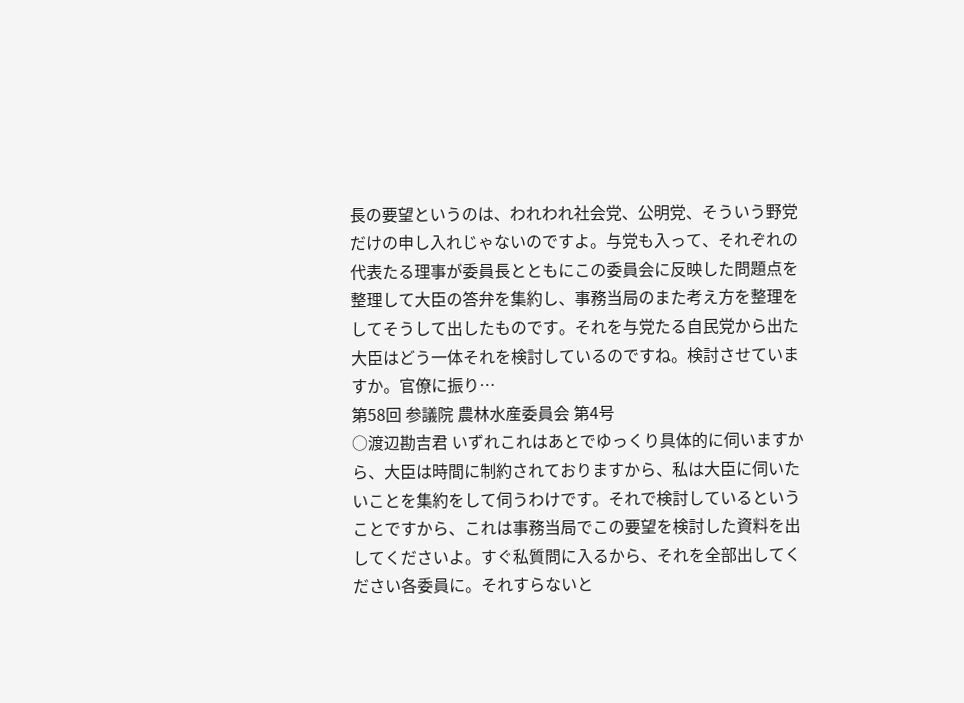長の要望というのは、われわれ社会党、公明党、そういう野党だけの申し入れじゃないのですよ。与党も入って、それぞれの代表たる理事が委員長とともにこの委員会に反映した問題点を整理して大臣の答弁を集約し、事務当局のまた考え方を整理をしてそうして出したものです。それを与党たる自民党から出た大臣はどう一体それを検討しているのですね。検討させていますか。官僚に振り…
第58回 参議院 農林水産委員会 第4号
○渡辺勘吉君 いずれこれはあとでゆっくり具体的に伺いますから、大臣は時間に制約されておりますから、私は大臣に伺いたいことを集約をして伺うわけです。それで検討しているということですから、これは事務当局でこの要望を検討した資料を出してくださいよ。すぐ私質問に入るから、それを全部出してください各委員に。それすらないと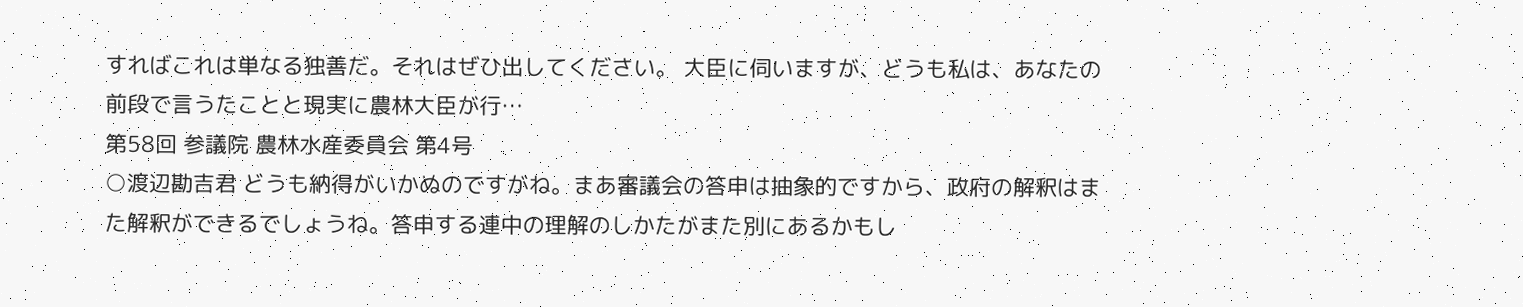すればこれは単なる独善だ。それはぜひ出してください。 大臣に伺いますが、どうも私は、あなたの前段で言うたことと現実に農林大臣が行…
第58回 参議院 農林水産委員会 第4号
○渡辺勘吉君 どうも納得がいかぬのですがね。まあ審議会の答申は抽象的ですから、政府の解釈はまた解釈ができるでしょうね。答申する連中の理解のしかたがまた別にあるかもし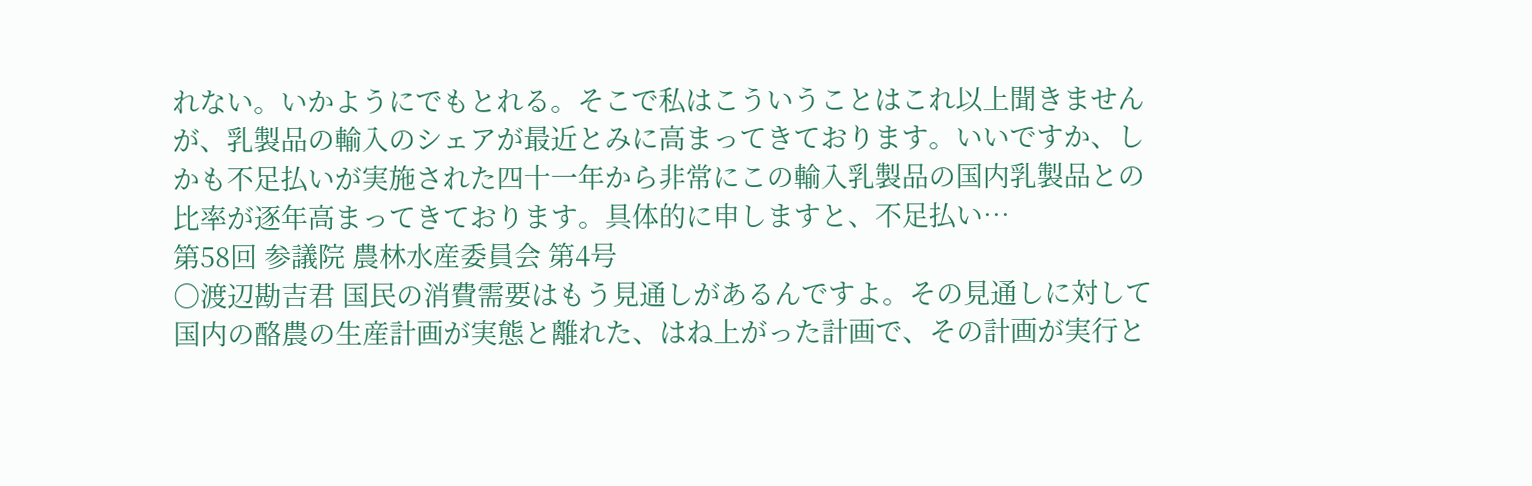れない。いかようにでもとれる。そこで私はこういうことはこれ以上聞きませんが、乳製品の輸入のシェアが最近とみに高まってきております。いいですか、しかも不足払いが実施された四十一年から非常にこの輸入乳製品の国内乳製品との比率が逐年高まってきております。具体的に申しますと、不足払い…
第58回 参議院 農林水産委員会 第4号
○渡辺勘吉君 国民の消費需要はもう見通しがあるんですよ。その見通しに対して国内の酪農の生産計画が実態と離れた、はね上がった計画で、その計画が実行と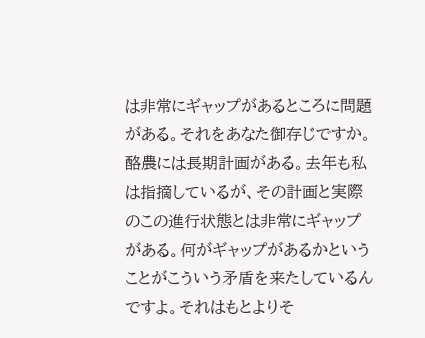は非常にギャップがあるところに問題がある。それをあなた御存じですか。酪農には長期計画がある。去年も私は指摘しているが、その計画と実際のこの進行状態とは非常にギャップがある。何がギャップがあるかということがこういう矛盾を来たしているんですよ。それはもとよりそ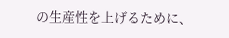の生産性を上げるために、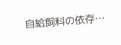自給飼料の依存…